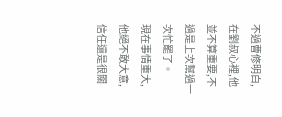不過曹修明白,在劉叔心裡,他並不算重要,不過是上次幫過一次忙罷了。
現在事情重大,他絕不敢大意,信任還是很關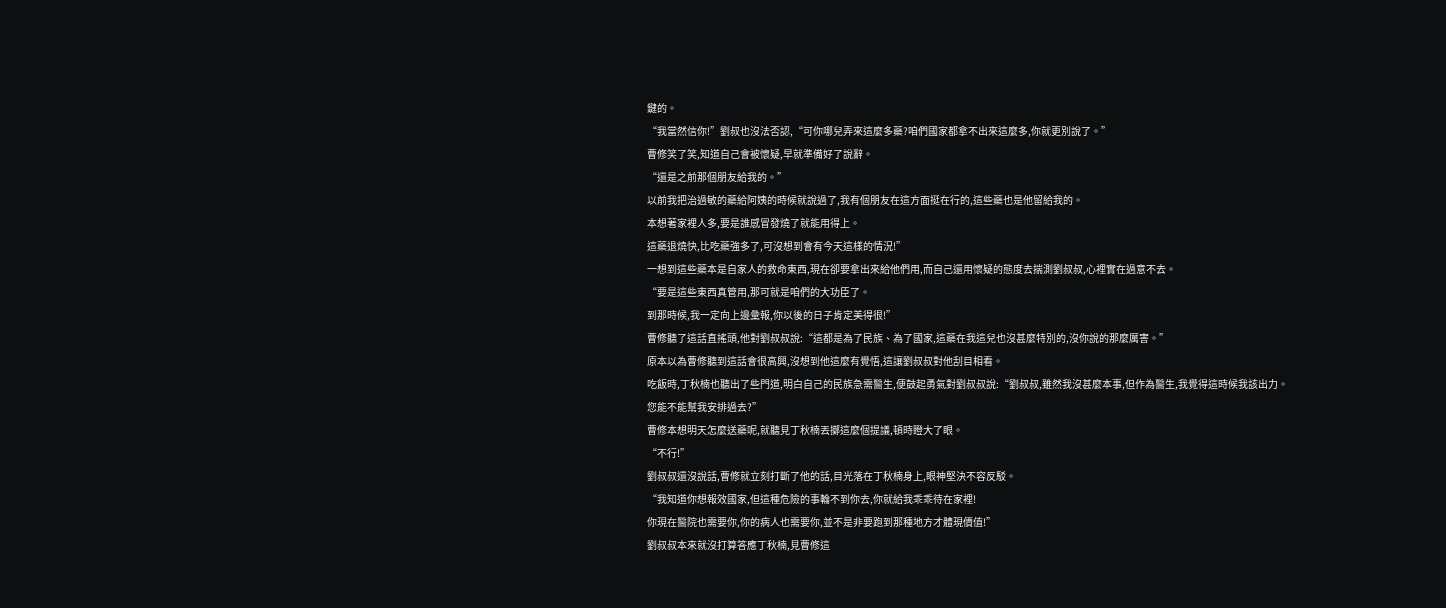鍵的。
“我當然信你!”劉叔也沒法否認,“可你哪兒弄來這麼多藥?咱們國家都拿不出來這麼多,你就更別說了。”
曹修笑了笑,知道自己會被懷疑,早就準備好了說辭。
“還是之前那個朋友給我的。”
以前我把治過敏的藥給阿姨的時候就說過了,我有個朋友在這方面挺在行的,這些藥也是他留給我的。
本想著家裡人多,要是誰感冒發燒了就能用得上。
這藥退燒快,比吃藥強多了,可沒想到會有今天這樣的情況!”
一想到這些藥本是自家人的救命東西,現在卻要拿出來給他們用,而自己還用懷疑的態度去揣測劉叔叔,心裡實在過意不去。
“要是這些東西真管用,那可就是咱們的大功臣了。
到那時候,我一定向上邊彙報,你以後的日子肯定美得很!”
曹修聽了這話直搖頭,他對劉叔叔說:“這都是為了民族、為了國家,這藥在我這兒也沒甚麼特別的,沒你說的那麼厲害。”
原本以為曹修聽到這話會很高興,沒想到他這麼有覺悟,這讓劉叔叔對他刮目相看。
吃飯時,丁秋楠也聽出了些門道,明白自己的民族急需醫生,便鼓起勇氣對劉叔叔說:“劉叔叔,雖然我沒甚麼本事,但作為醫生,我覺得這時候我該出力。
您能不能幫我安排過去?”
曹修本想明天怎麼送藥呢,就聽見丁秋楠丟擲這麼個提議,頓時瞪大了眼。
“不行!”
劉叔叔還沒說話,曹修就立刻打斷了他的話,目光落在丁秋楠身上,眼神堅決不容反駁。
“我知道你想報效國家,但這種危險的事輪不到你去,你就給我乖乖待在家裡!
你現在醫院也需要你,你的病人也需要你,並不是非要跑到那種地方才體現價值!”
劉叔叔本來就沒打算答應丁秋楠,見曹修這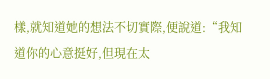樣,就知道她的想法不切實際,便說道:“我知道你的心意挺好,但現在太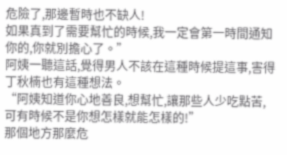危險了,那邊暫時也不缺人!
如果真到了需要幫忙的時候,我一定會第一時間通知你的,你就別擔心了。”
阿姨一聽這話,覺得男人不該在這種時候提這事,害得丁秋楠也有這種想法。
“阿姨知道你心地善良,想幫忙,讓那些人少吃點苦,可有時候不是你想怎樣就能怎樣的!”
那個地方那麼危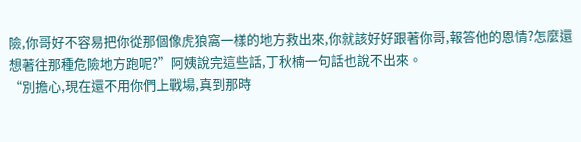險,你哥好不容易把你從那個像虎狼窩一樣的地方救出來,你就該好好跟著你哥,報答他的恩情?怎麼還想著往那種危險地方跑呢?”阿姨說完這些話,丁秋楠一句話也說不出來。
“別擔心,現在還不用你們上戰場,真到那時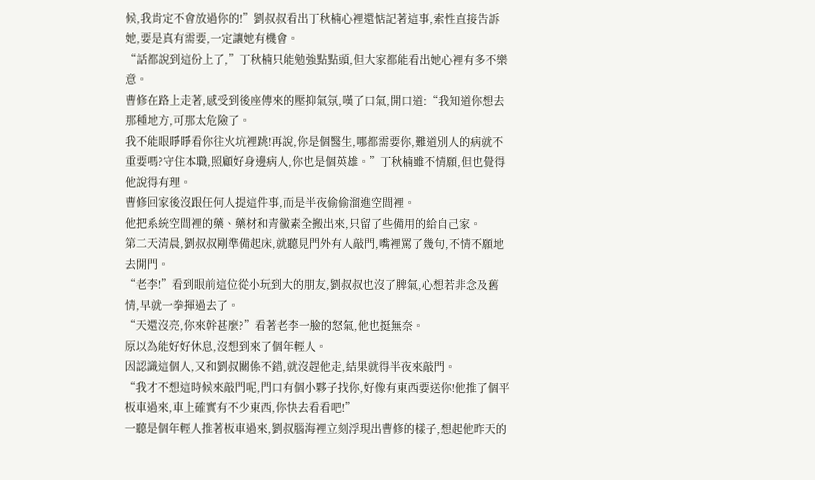候,我肯定不會放過你的!”劉叔叔看出丁秋楠心裡還惦記著這事,索性直接告訴她,要是真有需要,一定讓她有機會。
“話都說到這份上了,”丁秋楠只能勉強點點頭,但大家都能看出她心裡有多不樂意。
曹修在路上走著,感受到後座傳來的壓抑氣氛,嘆了口氣,開口道:“我知道你想去那種地方,可那太危險了。
我不能眼睜睜看你往火坑裡跳!再說,你是個醫生,哪都需要你,難道別人的病就不重要嗎?守住本職,照顧好身邊病人,你也是個英雄。”丁秋楠雖不情願,但也覺得他說得有理。
曹修回家後沒跟任何人提這件事,而是半夜偷偷溜進空間裡。
他把系統空間裡的藥、藥材和青黴素全搬出來,只留了些備用的給自己家。
第二天清晨,劉叔叔剛準備起床,就聽見門外有人敲門,嘴裡罵了幾句,不情不願地去開門。
“老李!”看到眼前這位從小玩到大的朋友,劉叔叔也沒了脾氣,心想若非念及舊情,早就一拳揮過去了。
“天還沒亮,你來幹甚麼?”看著老李一臉的怒氣,他也挺無奈。
原以為能好好休息,沒想到來了個年輕人。
因認識這個人,又和劉叔關係不錯,就沒趕他走,結果就得半夜來敲門。
“我才不想這時候來敲門呢,門口有個小夥子找你,好像有東西要送你!他推了個平板車過來,車上確實有不少東西,你快去看看吧!”
一聽是個年輕人推著板車過來,劉叔腦海裡立刻浮現出曹修的樣子,想起他昨天的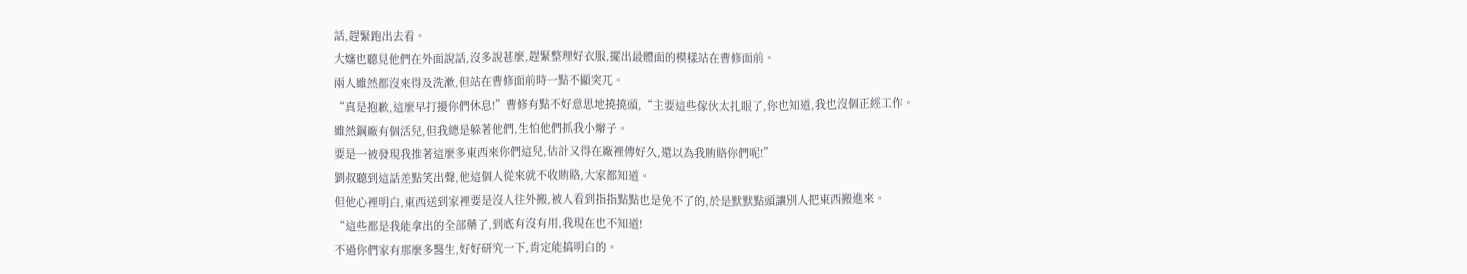話,趕緊跑出去看。
大嬸也聽見他們在外面說話,沒多說甚麼,趕緊整理好衣服,擺出最體面的模樣站在曹修面前。
兩人雖然都沒來得及洗漱,但站在曹修面前時一點不顯突兀。
“真是抱歉,這麼早打擾你們休息!”曹修有點不好意思地撓撓頭,“主要這些傢伙太扎眼了,你也知道,我也沒個正經工作。
雖然鋼廠有個活兒,但我總是躲著他們,生怕他們抓我小辮子。
要是一被發現我推著這麼多東西來你們這兒,估計又得在廠裡傳好久,還以為我賄賂你們呢!”
劉叔聽到這話差點笑出聲,他這個人從來就不收賄賂,大家都知道。
但他心裡明白,東西送到家裡要是沒人往外搬,被人看到指指點點也是免不了的,於是默默點頭讓別人把東西搬進來。
“這些都是我能拿出的全部藥了,到底有沒有用,我現在也不知道!
不過你們家有那麼多醫生,好好研究一下,肯定能搞明白的。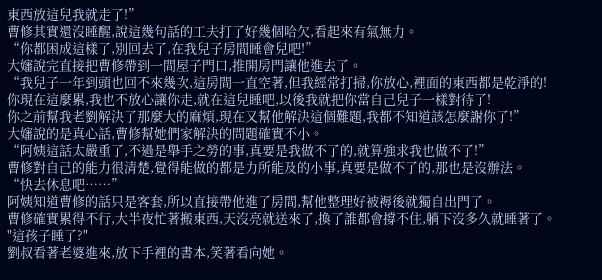東西放這兒我就走了!”
曹修其實還沒睡醒,說這幾句話的工夫打了好幾個哈欠,看起來有氣無力。
“你都困成這樣了,別回去了,在我兒子房間睡會兒吧!”
大嬸說完直接把曹修帶到一間屋子門口,推開房門讓他進去了。
“我兒子一年到頭也回不來幾次,這房間一直空著,但我經常打掃,你放心,裡面的東西都是乾淨的!
你現在這麼累,我也不放心讓你走,就在這兒睡吧,以後我就把你當自己兒子一樣對待了!
你之前幫我老劉解決了那麼大的麻煩,現在又幫他解決這個難題,我都不知道該怎麼謝你了!”
大嬸說的是真心話,曹修幫她們家解決的問題確實不小。
“阿姨這話太嚴重了,不過是舉手之勞的事,真要是我做不了的,就算強求我也做不了!”
曹修對自己的能力很清楚,覺得能做的都是力所能及的小事,真要是做不了的,那也是沒辦法。
“快去休息吧……”
阿姨知道曹修的話只是客套,所以直接帶他進了房間,幫他整理好被褥後就獨自出門了。
曹修確實累得不行,大半夜忙著搬東西,天沒亮就送來了,換了誰都會撐不住,躺下沒多久就睡著了。
"這孩子睡了?"
劉叔看著老婆進來,放下手裡的書本,笑著看向她。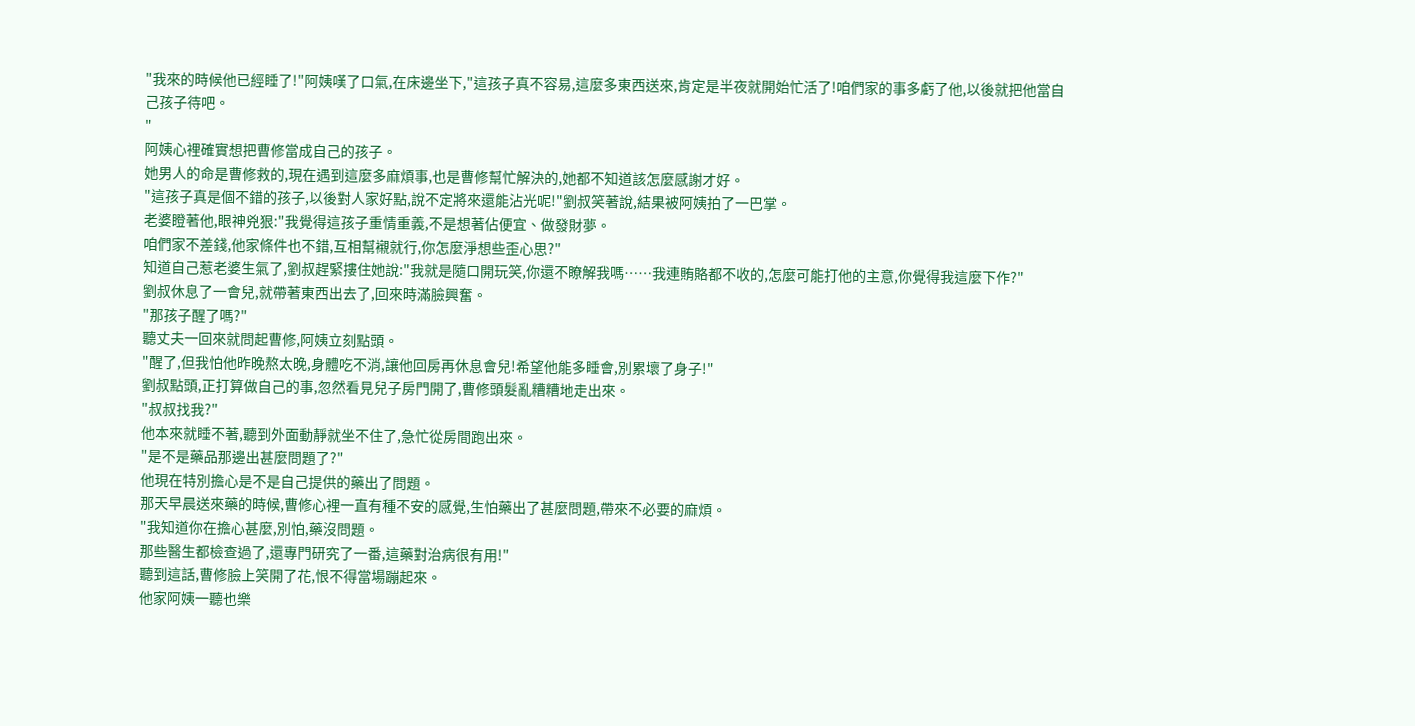"我來的時候他已經睡了!"阿姨嘆了口氣,在床邊坐下,"這孩子真不容易,這麼多東西送來,肯定是半夜就開始忙活了!咱們家的事多虧了他,以後就把他當自己孩子待吧。
"
阿姨心裡確實想把曹修當成自己的孩子。
她男人的命是曹修救的,現在遇到這麼多麻煩事,也是曹修幫忙解決的,她都不知道該怎麼感謝才好。
"這孩子真是個不錯的孩子,以後對人家好點,說不定將來還能沾光呢!"劉叔笑著說,結果被阿姨拍了一巴掌。
老婆瞪著他,眼神兇狠:"我覺得這孩子重情重義,不是想著佔便宜、做發財夢。
咱們家不差錢,他家條件也不錯,互相幫襯就行,你怎麼淨想些歪心思?"
知道自己惹老婆生氣了,劉叔趕緊摟住她說:"我就是隨口開玩笑,你還不瞭解我嗎……我連賄賂都不收的,怎麼可能打他的主意,你覺得我這麼下作?"
劉叔休息了一會兒,就帶著東西出去了,回來時滿臉興奮。
"那孩子醒了嗎?"
聽丈夫一回來就問起曹修,阿姨立刻點頭。
"醒了,但我怕他昨晚熬太晚,身體吃不消,讓他回房再休息會兒!希望他能多睡會,別累壞了身子!"
劉叔點頭,正打算做自己的事,忽然看見兒子房門開了,曹修頭髮亂糟糟地走出來。
"叔叔找我?"
他本來就睡不著,聽到外面動靜就坐不住了,急忙從房間跑出來。
"是不是藥品那邊出甚麼問題了?"
他現在特別擔心是不是自己提供的藥出了問題。
那天早晨送來藥的時候,曹修心裡一直有種不安的感覺,生怕藥出了甚麼問題,帶來不必要的麻煩。
"我知道你在擔心甚麼,別怕,藥沒問題。
那些醫生都檢查過了,還專門研究了一番,這藥對治病很有用!"
聽到這話,曹修臉上笑開了花,恨不得當場蹦起來。
他家阿姨一聽也樂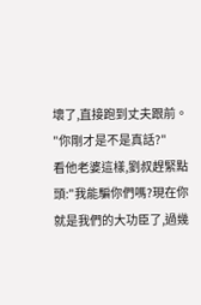壞了,直接跑到丈夫跟前。
"你剛才是不是真話?"
看他老婆這樣,劉叔趕緊點頭:"我能騙你們嗎?現在你就是我們的大功臣了,過幾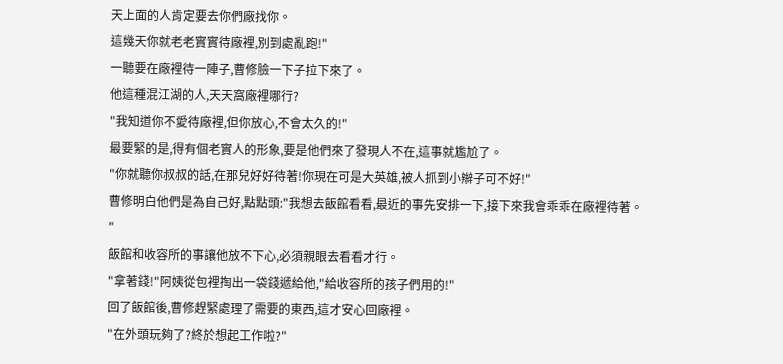天上面的人肯定要去你們廠找你。
這幾天你就老老實實待廠裡,別到處亂跑!"
一聽要在廠裡待一陣子,曹修臉一下子拉下來了。
他這種混江湖的人,天天窩廠裡哪行?
"我知道你不愛待廠裡,但你放心,不會太久的!"
最要緊的是,得有個老實人的形象,要是他們來了發現人不在,這事就尷尬了。
"你就聽你叔叔的話,在那兒好好待著!你現在可是大英雄,被人抓到小辮子可不好!"
曹修明白他們是為自己好,點點頭:"我想去飯館看看,最近的事先安排一下,接下來我會乖乖在廠裡待著。
"
飯館和收容所的事讓他放不下心,必須親眼去看看才行。
"拿著錢!"阿姨從包裡掏出一袋錢遞給他,"給收容所的孩子們用的!"
回了飯館後,曹修趕緊處理了需要的東西,這才安心回廠裡。
"在外頭玩夠了?終於想起工作啦?"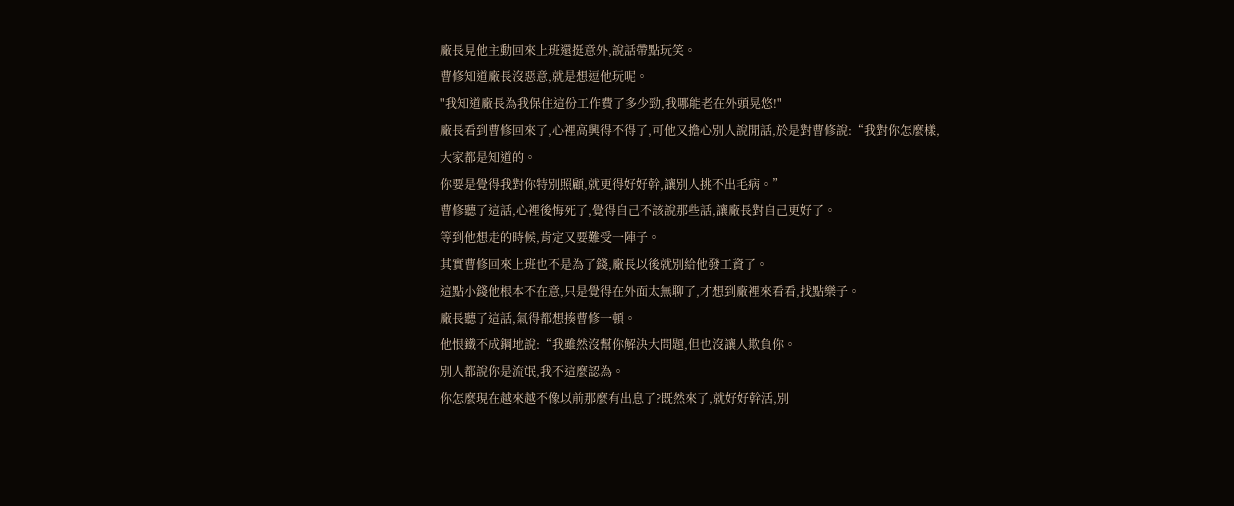廠長見他主動回來上班還挺意外,說話帶點玩笑。
曹修知道廠長沒惡意,就是想逗他玩呢。
"我知道廠長為我保住這份工作費了多少勁,我哪能老在外頭晃悠!"
廠長看到曹修回來了,心裡高興得不得了,可他又擔心別人說閒話,於是對曹修說:“我對你怎麼樣,大家都是知道的。
你要是覺得我對你特別照顧,就更得好好幹,讓別人挑不出毛病。”
曹修聽了這話,心裡後悔死了,覺得自己不該說那些話,讓廠長對自己更好了。
等到他想走的時候,肯定又要難受一陣子。
其實曹修回來上班也不是為了錢,廠長以後就別給他發工資了。
這點小錢他根本不在意,只是覺得在外面太無聊了,才想到廠裡來看看,找點樂子。
廠長聽了這話,氣得都想揍曹修一頓。
他恨鐵不成鋼地說:“我雖然沒幫你解決大問題,但也沒讓人欺負你。
別人都說你是流氓,我不這麼認為。
你怎麼現在越來越不像以前那麼有出息了?既然來了,就好好幹活,別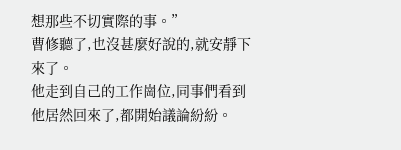想那些不切實際的事。”
曹修聽了,也沒甚麼好說的,就安靜下來了。
他走到自己的工作崗位,同事們看到他居然回來了,都開始議論紛紛。